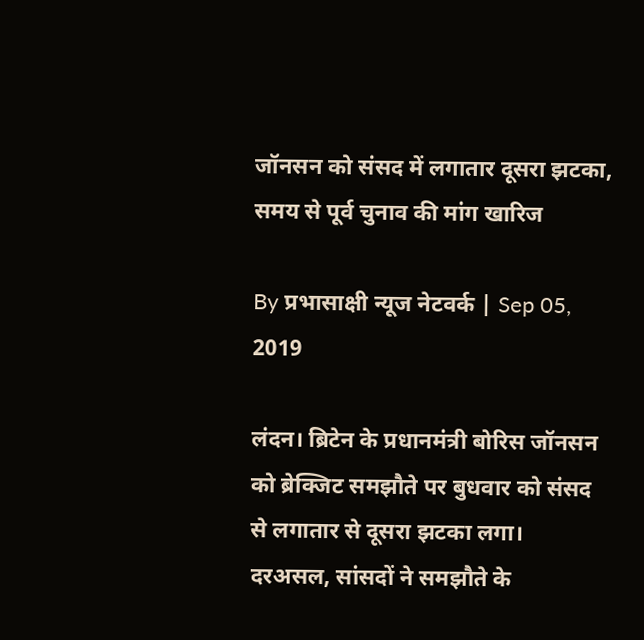जॉनसन को संसद में लगातार दूसरा झटका, समय से पूर्व चुनाव की मांग खारिज

By प्रभासाक्षी न्यूज नेटवर्क | Sep 05, 2019

लंदन। ब्रिटेन के प्रधानमंत्री बोरिस जॉनसन को ब्रेक्जिट समझौते पर बुधवार को संसद से लगातार से दूसरा झटका लगा। दरअसल, सांसदों ने समझौते के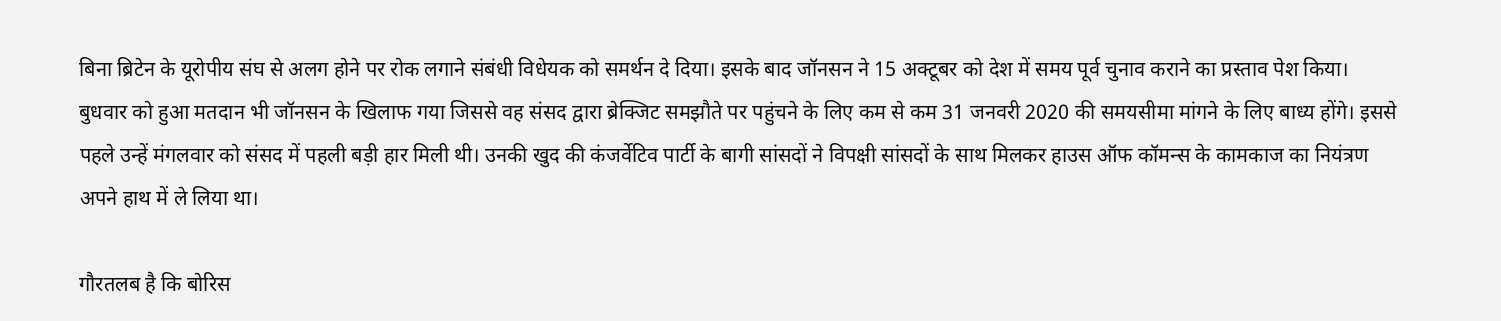बिना ब्रिटेन के यूरोपीय संघ से अलग होने पर रोक लगाने संबंधी विधेयक को समर्थन दे दिया। इसके बाद जॉनसन ने 15 अक्टूबर को देश में समय पूर्व चुनाव कराने का प्रस्ताव पेश किया। बुधवार को हुआ मतदान भी जॉनसन के खिलाफ गया जिससे वह संसद द्वारा ब्रेक्जिट समझौते पर पहुंचने के लिए कम से कम 31 जनवरी 2020 की समयसीमा मांगने के लिए बाध्य होंगे। इससे पहले उन्हें मंगलवार को संसद में पहली बड़ी हार मिली थी। उनकी खुद की कंजर्वेटिव पार्टी के बागी सांसदों ने विपक्षी सांसदों के साथ मिलकर हाउस ऑफ कॉमन्स के कामकाज का नियंत्रण अपने हाथ में ले लिया था।

गौरतलब है कि बोरिस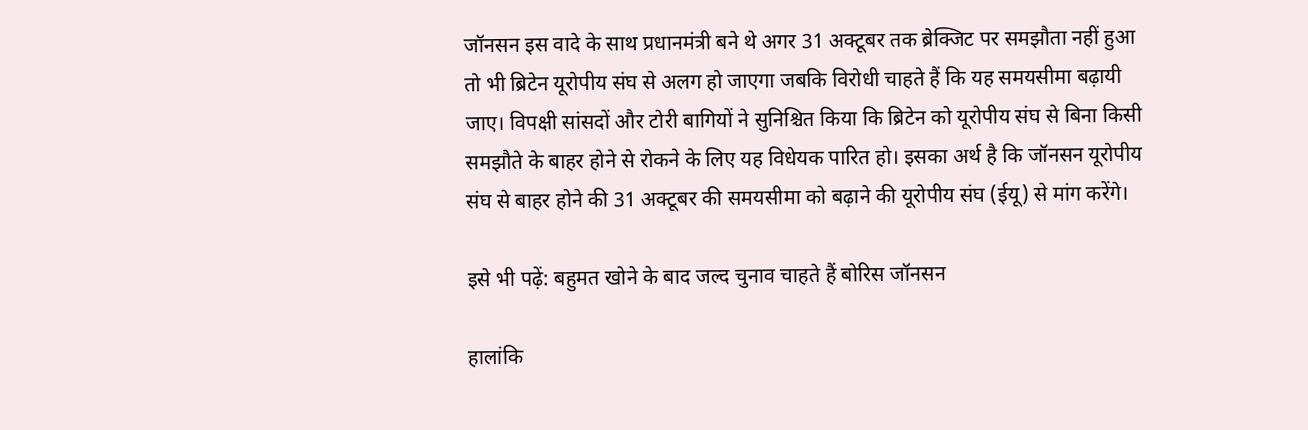जॉनसन इस वादे के साथ प्रधानमंत्री बने थे अगर 31 अक्टूबर तक ब्रेक्जिट पर समझौता नहीं हुआ तो भी ब्रिटेन यूरोपीय संघ से अलग हो जाएगा जबकि विरोधी चाहते हैं कि यह समयसीमा बढ़ायी जाए। विपक्षी सांसदों और टोरी बागियों ने सुनिश्चित किया कि ब्रिटेन को यूरोपीय संघ से बिना किसी समझौते के बाहर होने से रोकने के लिए यह विधेयक पारित हो। इसका अर्थ है कि जॉनसन यूरोपीय संघ से बाहर होने की 31 अक्टूबर की समयसीमा को बढ़ाने की यूरोपीय संघ (ईयू) से मांग करेंगे।

इसे भी पढ़ें: बहुमत खोने के बाद जल्द चुनाव चाहते हैं बोरिस जॉनसन

हालांकि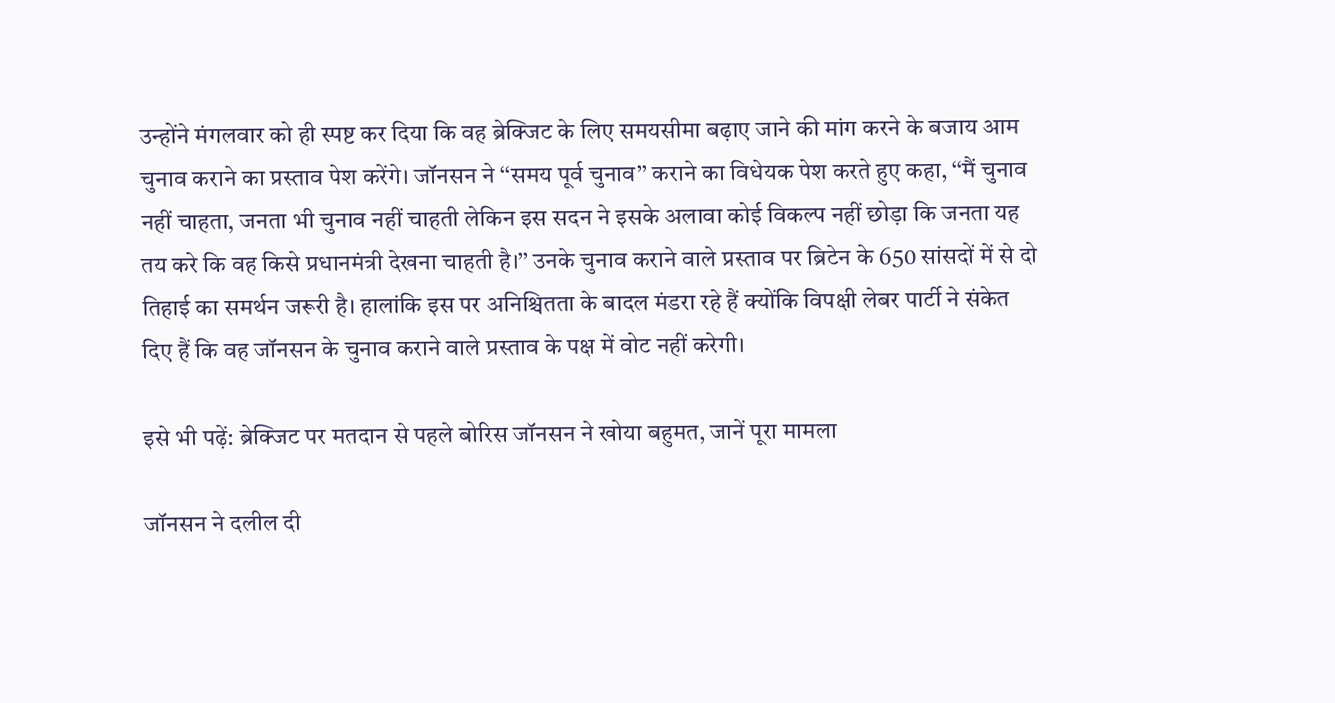उन्होंने मंगलवार को ही स्पष्ट कर दिया कि वह ब्रेक्जिट के लिए समयसीमा बढ़ाए जाने की मांग करने के बजाय आम चुनाव कराने का प्रस्ताव पेश करेंगे। जॉनसन ने ‘‘समय पूर्व चुनाव’’ कराने का विधेयक पेश करते हुए कहा, ‘‘मैं चुनाव नहीं चाहता, जनता भी चुनाव नहीं चाहती लेकिन इस सदन ने इसके अलावा कोई विकल्प नहीं छोड़ा कि जनता यह तय करे कि वह किसे प्रधानमंत्री देखना चाहती है।’’ उनके चुनाव कराने वाले प्रस्ताव पर ब्रिटेन के 650 सांसदों में से दो तिहाई का समर्थन जरूरी है। हालांकि इस पर अनिश्चितता के बादल मंडरा रहे हैं क्योंकि विपक्षी लेबर पार्टी ने संकेत दिए हैं कि वह जॉनसन के चुनाव कराने वाले प्रस्ताव के पक्ष में वोट नहीं करेगी।

इसे भी पढ़ें: ब्रेक्जिट पर मतदान से पहले बोरिस जॉनसन ने खोया बहुमत, जानें पूरा मामला

जॉनसन ने दलील दी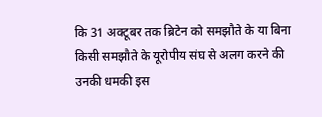कि 31 अक्टूबर तक ब्रिटेन को समझौते के या बिना किसी समझौते के यूरोपीय संघ से अलग करने की उनकी धमकी इस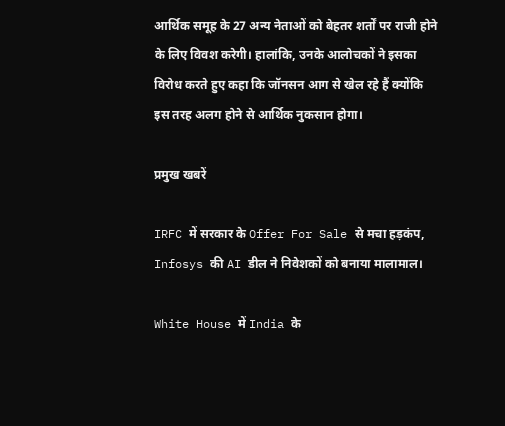आर्थिक समूह के 27 अन्य नेताओं को बेहतर शर्तों पर राजी होने के लिए विवश करेगी। हालांकि, उनके आलोचकों ने इसका विरोध करते हुए कहा कि जॉनसन आग से खेल रहे हैं क्योंकि इस तरह अलग होने से आर्थिक नुकसान होगा।

प्रमुख खबरें

IRFC में सरकार के Offer For Sale से मचा हड़कंप, Infosys की AI डील ने निवेशकों को बनाया मालामाल।

White House में India के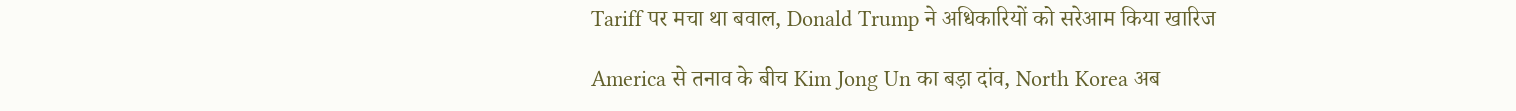Tariff पर मचा था बवाल, Donald Trump ने अधिकारियों को सरेआम किया खारिज

America से तनाव के बीच Kim Jong Un का बड़ा दांव, North Korea अब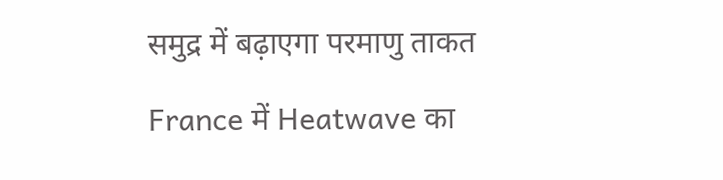समुद्र में बढ़ाएगा परमाणु ताकत

France में Heatwave का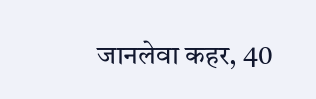जानलेवा कहर, 40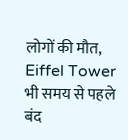लोगों की मौत, Eiffel Tower भी समय से पहले बंद